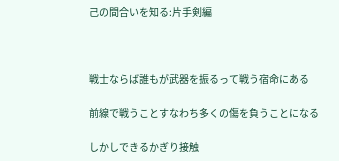己の間合いを知る:片手剣編



戦士ならば誰もが武器を振るって戦う宿命にある

前線で戦うことすなわち多くの傷を負うことになる

しかしできるかぎり接触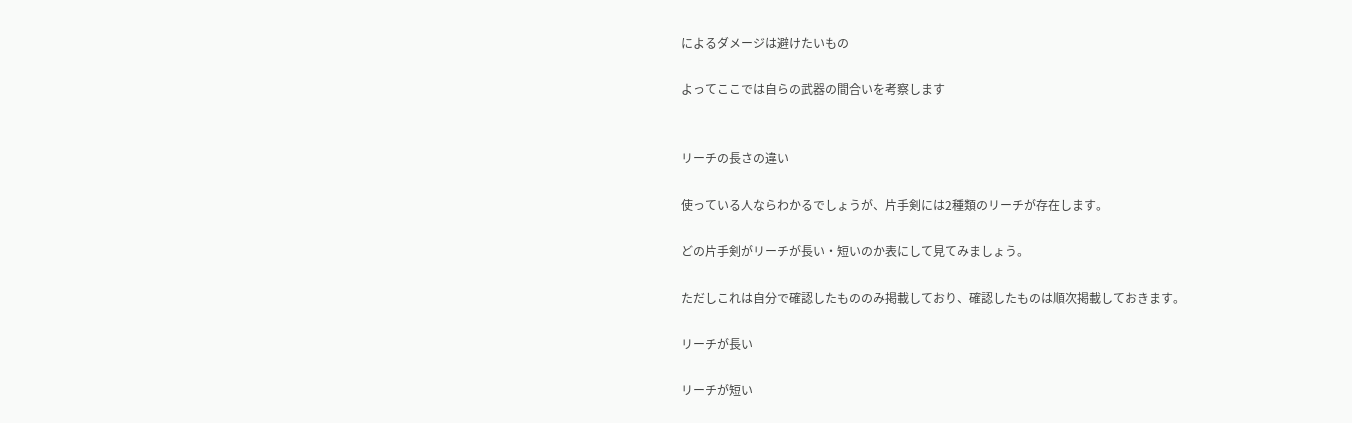によるダメージは避けたいもの

よってここでは自らの武器の間合いを考察します


リーチの長さの違い

使っている人ならわかるでしょうが、片手剣には2種類のリーチが存在します。

どの片手剣がリーチが長い・短いのか表にして見てみましょう。

ただしこれは自分で確認したもののみ掲載しており、確認したものは順次掲載しておきます。

リーチが長い

リーチが短い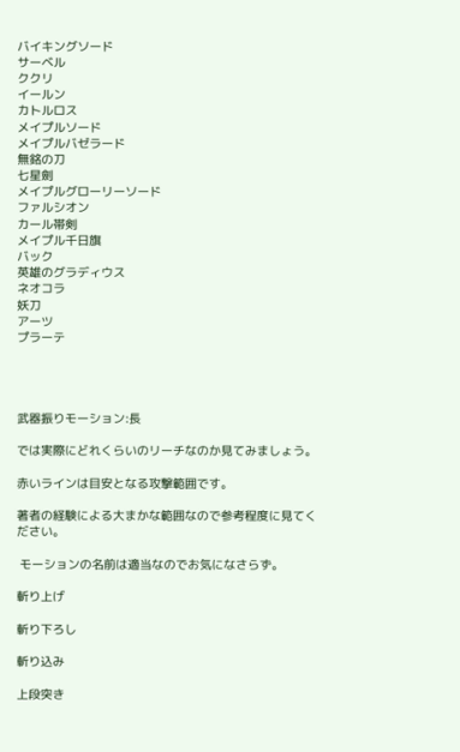バイキングソード
サーベル
ククリ
イールン
カトルロス
メイプルソード
メイプルバゼラード
無銘の刀
七星劍
メイプルグローリーソード
ファルシオン
カール帯剣
メイプル千日旗
バック
英雄のグラディウス
ネオコラ
妖刀
アーツ
プラーテ




武器振りモーション:長

では実際にどれくらいのリーチなのか見てみましょう。

赤いラインは目安となる攻撃範囲です。

著者の経験による大まかな範囲なので参考程度に見てください。

 モーションの名前は適当なのでお気になさらず。

斬り上げ

斬り下ろし

斬り込み

上段突き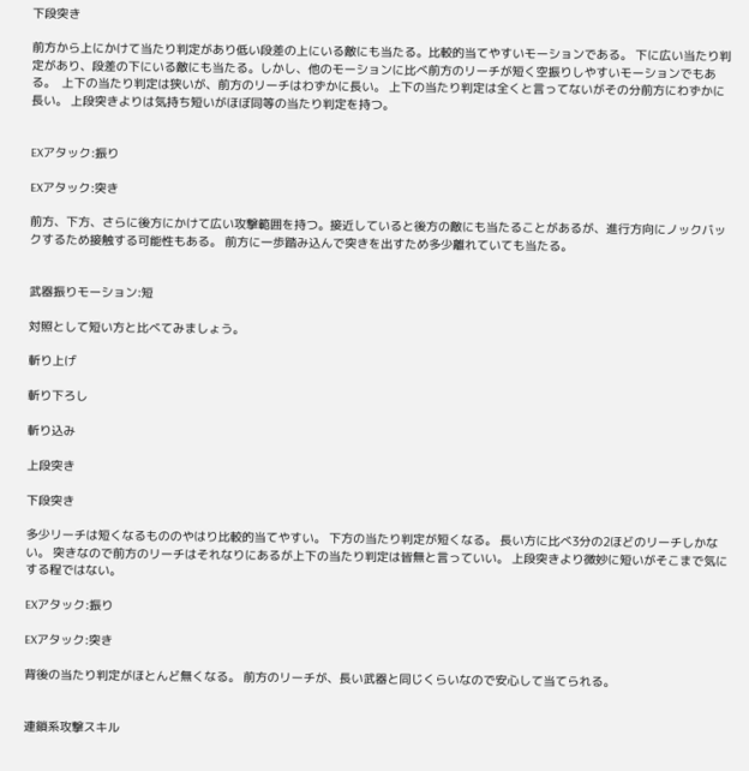下段突き

前方から上にかけて当たり判定があり低い段差の上にいる敵にも当たる。比較的当てやすいモーションである。 下に広い当たり判定があり、段差の下にいる敵にも当たる。しかし、他のモーションに比べ前方のリーチが短く空振りしやすいモーションでもある。  上下の当たり判定は狭いが、前方のリーチはわずかに長い。 上下の当たり判定は全くと言ってないがその分前方にわずかに長い。 上段突きよりは気持ち短いがほぼ同等の当たり判定を持つ。


EXアタック:振り

EXアタック:突き

前方、下方、さらに後方にかけて広い攻撃範囲を持つ。接近していると後方の敵にも当たることがあるが、進行方向にノックバックするため接触する可能性もある。 前方に一歩踏み込んで突きを出すため多少離れていても当たる。


武器振りモーション:短

対照として短い方と比べてみましょう。

斬り上げ

斬り下ろし

斬り込み

上段突き

下段突き

多少リーチは短くなるもののやはり比較的当てやすい。 下方の当たり判定が短くなる。 長い方に比べ3分の2ほどのリーチしかない。 突きなので前方のリーチはそれなりにあるが上下の当たり判定は皆無と言っていい。 上段突きより微妙に短いがそこまで気にする程ではない。

EXアタック:振り

EXアタック:突き

背後の当たり判定がほとんど無くなる。 前方のリーチが、長い武器と同じくらいなので安心して当てられる。


連鎖系攻撃スキル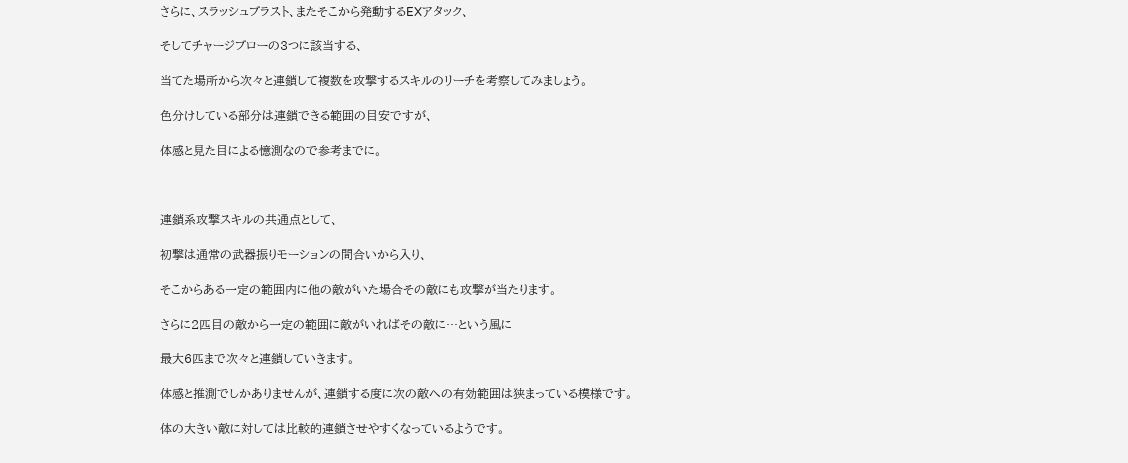さらに、スラッシュブラスト、またそこから発動するEXアタック、

そしてチャージブローの3つに該当する、

当てた場所から次々と連鎖して複数を攻撃するスキルのリーチを考察してみましょう。

色分けしている部分は連鎖できる範囲の目安ですが、

体感と見た目による憶測なので参考までに。



連鎖系攻撃スキルの共通点として、

初撃は通常の武器振りモーションの間合いから入り、

そこからある一定の範囲内に他の敵がいた場合その敵にも攻撃が当たります。

さらに2匹目の敵から一定の範囲に敵がいればその敵に…という風に

最大6匹まで次々と連鎖していきます。

体感と推測でしかありませんが、連鎖する度に次の敵への有効範囲は狭まっている模様です。

体の大きい敵に対しては比較的連鎖させやすくなっているようです。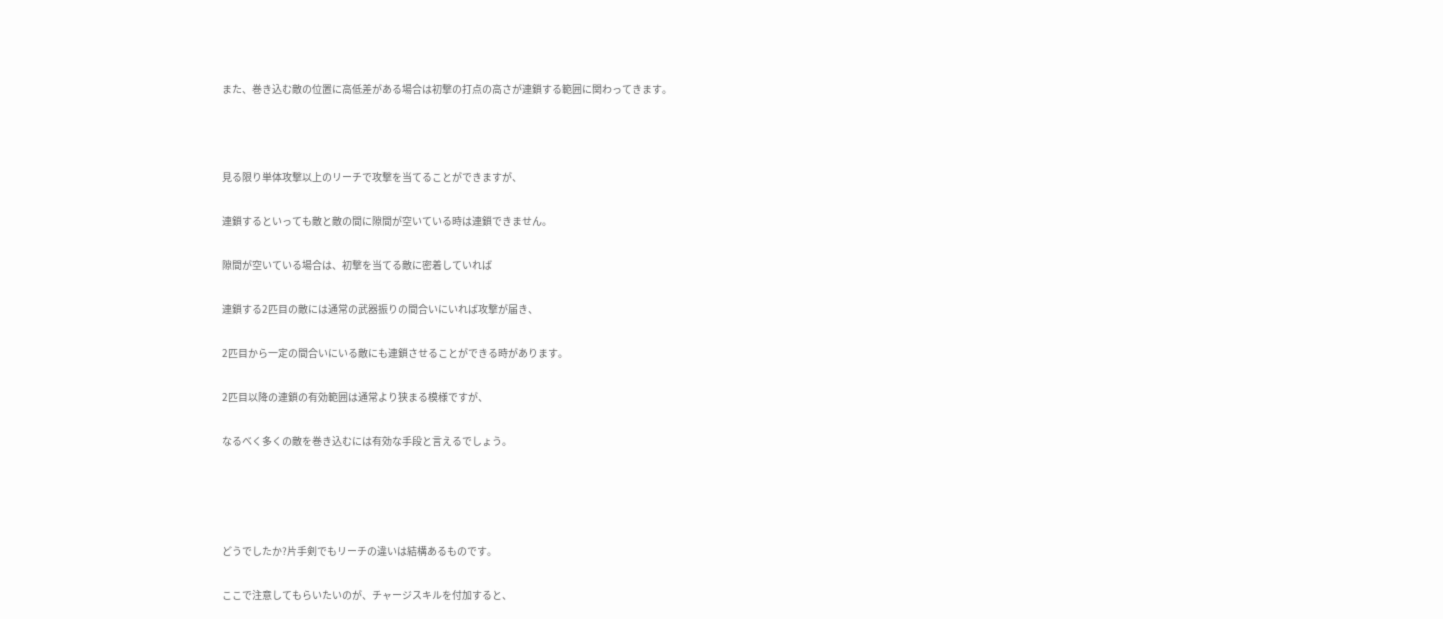また、巻き込む敵の位置に高低差がある場合は初撃の打点の高さが連鎖する範囲に関わってきます。



見る限り単体攻撃以上のリーチで攻撃を当てることができますが、

連鎖するといっても敵と敵の間に隙間が空いている時は連鎖できません。

隙間が空いている場合は、初撃を当てる敵に密着していれば

連鎖する2匹目の敵には通常の武器振りの間合いにいれば攻撃が届き、

2匹目から一定の間合いにいる敵にも連鎖させることができる時があります。

2匹目以降の連鎖の有効範囲は通常より狭まる模様ですが、

なるべく多くの敵を巻き込むには有効な手段と言えるでしょう。




どうでしたか?片手剣でもリーチの違いは結構あるものです。

ここで注意してもらいたいのが、チャージスキルを付加すると、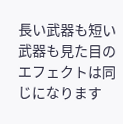長い武器も短い武器も見た目のエフェクトは同じになります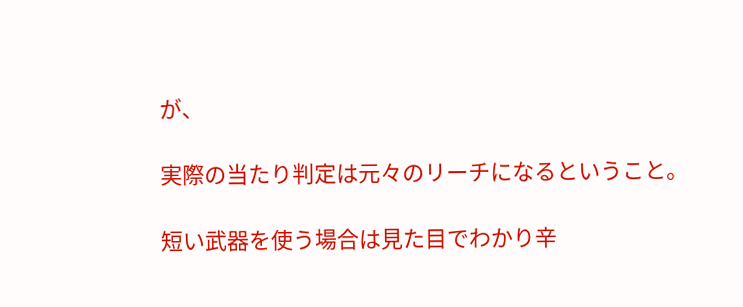が、

実際の当たり判定は元々のリーチになるということ。

短い武器を使う場合は見た目でわかり辛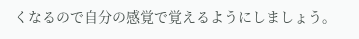くなるので自分の感覚で覚えるようにしましょう。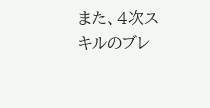また、4次スキルのブレ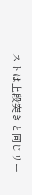ストは上段突きと同じリー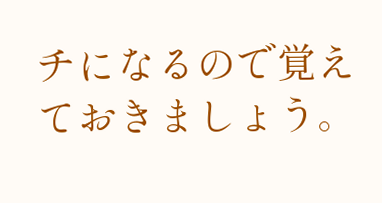チになるので覚えておきましょう。